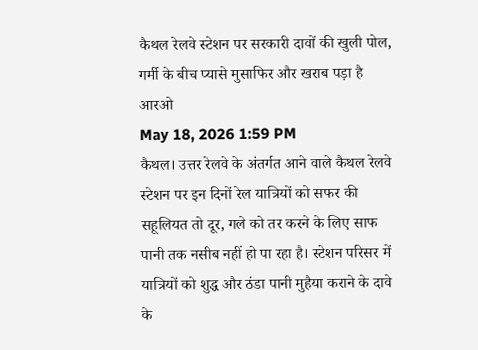कैथल रेलवे स्टेशन पर सरकारी दावों की खुली पोल, गर्मी के बीच प्यासे मुसाफिर और खराब पड़ा है आरओ
May 18, 2026 1:59 PM
कैथल। उत्तर रेलवे के अंतर्गत आने वाले कैथल रेलवे स्टेशन पर इन दिनों रेल यात्रियों को सफर की सहूलियत तो दूर, गले को तर करने के लिए साफ पानी तक नसीब नहीं हो पा रहा है। स्टेशन परिसर में यात्रियों को शुद्ध और ठंडा पानी मुहैया कराने के दावे के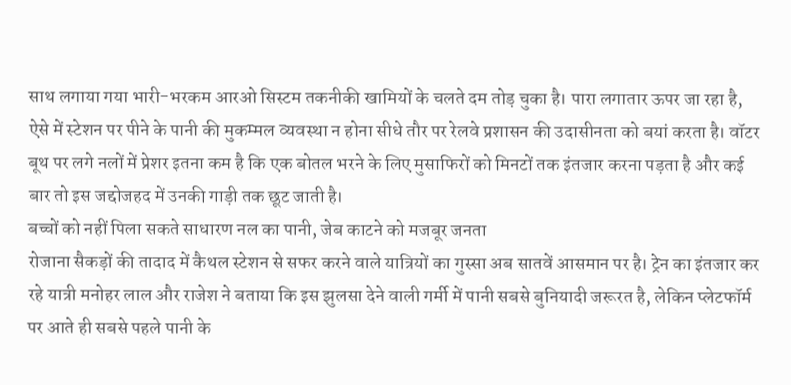साथ लगाया गया भारी-भरकम आरओ सिस्टम तकनीकी खामियों के चलते दम तोड़ चुका है। पारा लगातार ऊपर जा रहा है, ऐसे में स्टेशन पर पीने के पानी की मुकम्मल व्यवस्था न होना सीधे तौर पर रेलवे प्रशासन की उदासीनता को बयां करता है। वॉटर बूथ पर लगे नलों में प्रेशर इतना कम है कि एक बोतल भरने के लिए मुसाफिरों को मिनटों तक इंतजार करना पड़ता है और कई बार तो इस जद्दोजहद में उनकी गाड़ी तक छूट जाती है।
बच्चों को नहीं पिला सकते साधारण नल का पानी, जेब काटने को मजबूर जनता
रोजाना सैकड़ों की तादाद में कैथल स्टेशन से सफर करने वाले यात्रियों का गुस्सा अब सातवें आसमान पर है। ट्रेन का इंतजार कर रहे यात्री मनोहर लाल और राजेश ने बताया कि इस झुलसा देने वाली गर्मी में पानी सबसे बुनियादी जरूरत है, लेकिन प्लेटफॉर्म पर आते ही सबसे पहले पानी के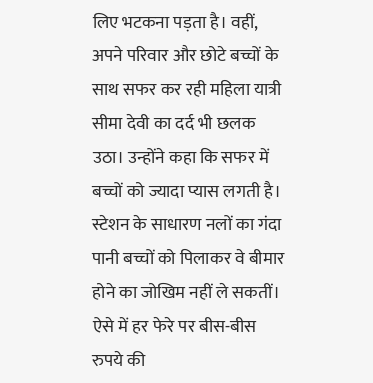लिए भटकना पड़ता है। वहीं, अपने परिवार और छोटे बच्चों के साथ सफर कर रही महिला यात्री सीमा देवी का दर्द भी छलक उठा। उन्होंने कहा कि सफर में बच्चों को ज्यादा प्यास लगती है। स्टेशन के साधारण नलों का गंदा पानी बच्चों को पिलाकर वे बीमार होने का जोखिम नहीं ले सकतीं। ऐसे में हर फेरे पर बीस-बीस रुपये की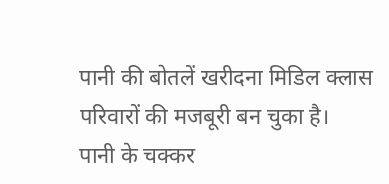पानी की बोतलें खरीदना मिडिल क्लास परिवारों की मजबूरी बन चुका है।
पानी के चक्कर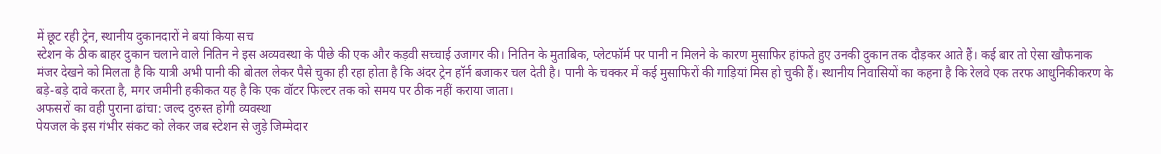में छूट रही ट्रेन, स्थानीय दुकानदारों ने बयां किया सच
स्टेशन के ठीक बाहर दुकान चलाने वाले नितिन ने इस अव्यवस्था के पीछे की एक और कड़वी सच्चाई उजागर की। नितिन के मुताबिक, प्लेटफॉर्म पर पानी न मिलने के कारण मुसाफिर हांफते हुए उनकी दुकान तक दौड़कर आते हैं। कई बार तो ऐसा खौफनाक मंजर देखने को मिलता है कि यात्री अभी पानी की बोतल लेकर पैसे चुका ही रहा होता है कि अंदर ट्रेन हॉर्न बजाकर चल देती है। पानी के चक्कर में कई मुसाफिरों की गाड़ियां मिस हो चुकी हैं। स्थानीय निवासियों का कहना है कि रेलवे एक तरफ आधुनिकीकरण के बड़े-बड़े दावे करता है, मगर जमीनी हकीकत यह है कि एक वॉटर फिल्टर तक को समय पर ठीक नहीं कराया जाता।
अफसरों का वही पुराना ढांचा: जल्द दुरुस्त होगी व्यवस्था
पेयजल के इस गंभीर संकट को लेकर जब स्टेशन से जुड़े जिम्मेदार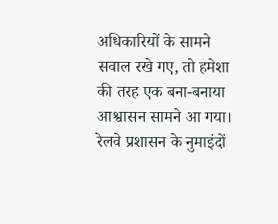अधिकारियों के सामने सवाल रखे गए, तो हमेशा की तरह एक बना-बनाया आश्वासन सामने आ गया। रेलवे प्रशासन के नुमाइंदों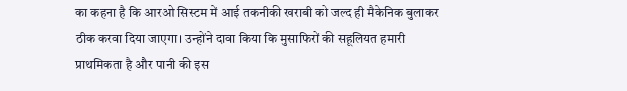का कहना है कि आरओ सिस्टम में आई तकनीकी खराबी को जल्द ही मैकेनिक बुलाकर ठीक करवा दिया जाएगा। उन्होंने दावा किया कि मुसाफिरों की सहूलियत हमारी प्राथमिकता है और पानी की इस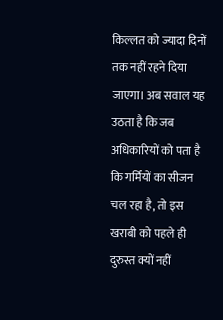किल्लत को ज्यादा दिनों तक नहीं रहने दिया जाएगा। अब सवाल यह उठता है कि जब अधिकारियों को पता है कि गर्मियों का सीजन चल रहा है, तो इस खराबी को पहले ही दुरुस्त क्यों नहीं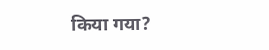किया गया?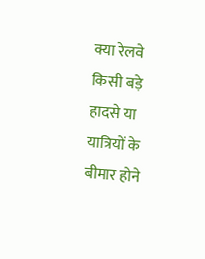क्या रेलवे किसी बड़े हादसे या यात्रियों के बीमार होने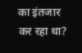का इंतजार कर रहा था?